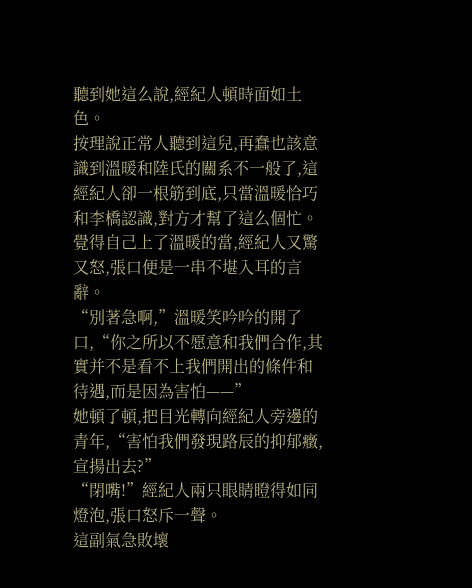聽到她這么說,經紀人頓時面如土色。
按理說正常人聽到這兒,再蠢也該意識到溫暖和陸氏的關系不一般了,這經紀人卻一根筋到底,只當溫暖恰巧和李橋認識,對方才幫了這么個忙。
覺得自己上了溫暖的當,經紀人又驚又怒,張口便是一串不堪入耳的言辭。
“別著急啊,”溫暖笑吟吟的開了口,“你之所以不愿意和我們合作,其實并不是看不上我們開出的條件和待遇,而是因為害怕——”
她頓了頓,把目光轉向經紀人旁邊的青年,“害怕我們發現路辰的抑郁癥,宣揚出去?”
“閉嘴!”經紀人兩只眼睛瞪得如同燈泡,張口怒斥一聲。
這副氣急敗壞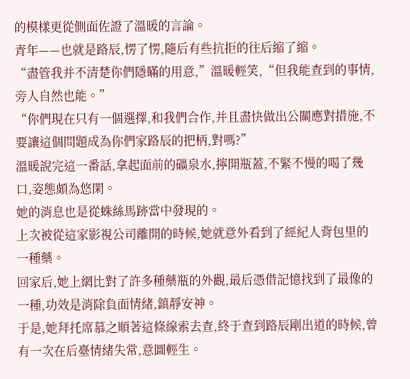的模樣更從側面佐證了溫暖的言論。
青年——也就是路辰,愣了愣,隨后有些抗拒的往后縮了縮。
“盡管我并不清楚你們隱瞞的用意,”溫暖輕笑,“但我能查到的事情,旁人自然也能。”
“你們現在只有一個選擇,和我們合作,并且盡快做出公關應對措施,不要讓這個問題成為你們家路辰的把柄,對嗎?”
溫暖說完這一番話,拿起面前的礦泉水,擰開瓶蓋,不緊不慢的喝了幾口,姿態頗為悠閑。
她的消息也是從蛛絲馬跡當中發現的。
上次被從這家影視公司離開的時候,她就意外看到了經紀人背包里的一種藥。
回家后,她上網比對了許多種藥瓶的外觀,最后憑借記憶找到了最像的一種,功效是消除負面情緒,鎮靜安神。
于是,她拜托席慕之順著這條線索去查,終于查到路辰剛出道的時候,曾有一次在后臺情緒失常,意圖輕生。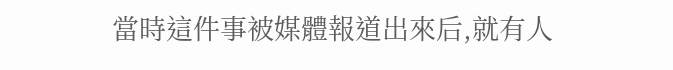當時這件事被媒體報道出來后,就有人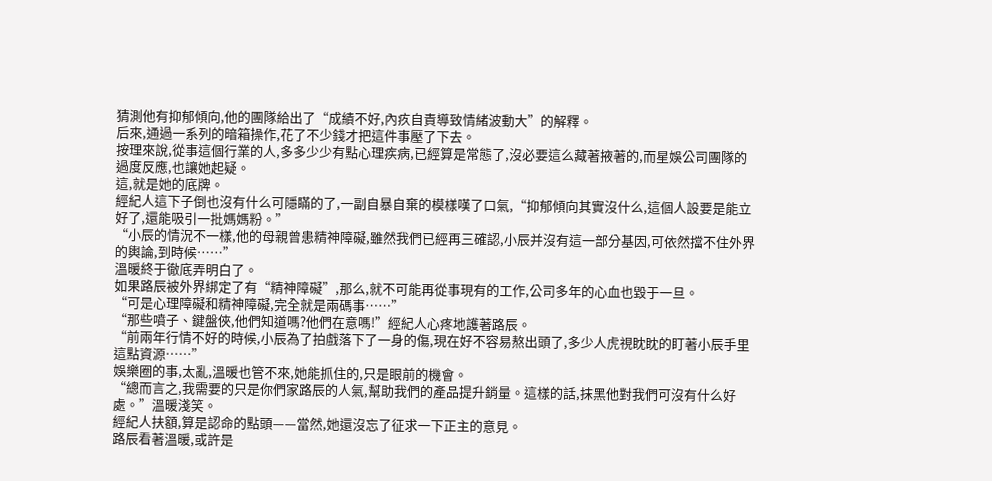猜測他有抑郁傾向,他的團隊給出了“成績不好,內疚自責導致情緒波動大”的解釋。
后來,通過一系列的暗箱操作,花了不少錢才把這件事壓了下去。
按理來說,從事這個行業的人,多多少少有點心理疾病,已經算是常態了,沒必要這么藏著掖著的,而星娛公司團隊的過度反應,也讓她起疑。
這,就是她的底牌。
經紀人這下子倒也沒有什么可隱瞞的了,一副自暴自棄的模樣嘆了口氣,“抑郁傾向其實沒什么,這個人設要是能立好了,還能吸引一批媽媽粉。”
“小辰的情況不一樣,他的母親曾患精神障礙,雖然我們已經再三確認,小辰并沒有這一部分基因,可依然擋不住外界的輿論,到時候……”
溫暖終于徹底弄明白了。
如果路辰被外界綁定了有“精神障礙”,那么,就不可能再從事現有的工作,公司多年的心血也毀于一旦。
“可是心理障礙和精神障礙,完全就是兩碼事……”
“那些噴子、鍵盤俠,他們知道嗎?他們在意嗎!”經紀人心疼地護著路辰。
“前兩年行情不好的時候,小辰為了拍戲落下了一身的傷,現在好不容易熬出頭了,多少人虎視眈眈的盯著小辰手里這點資源……”
娛樂圈的事,太亂,溫暖也管不來,她能抓住的,只是眼前的機會。
“總而言之,我需要的只是你們家路辰的人氣,幫助我們的產品提升銷量。這樣的話,抹黑他對我們可沒有什么好處。”溫暖淺笑。
經紀人扶額,算是認命的點頭——當然,她還沒忘了征求一下正主的意見。
路辰看著溫暖,或許是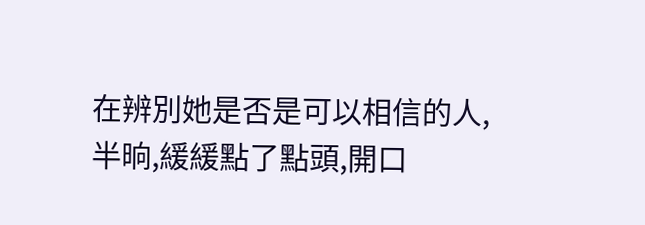在辨別她是否是可以相信的人,半晌,緩緩點了點頭,開口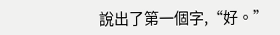說出了第一個字,“好。”